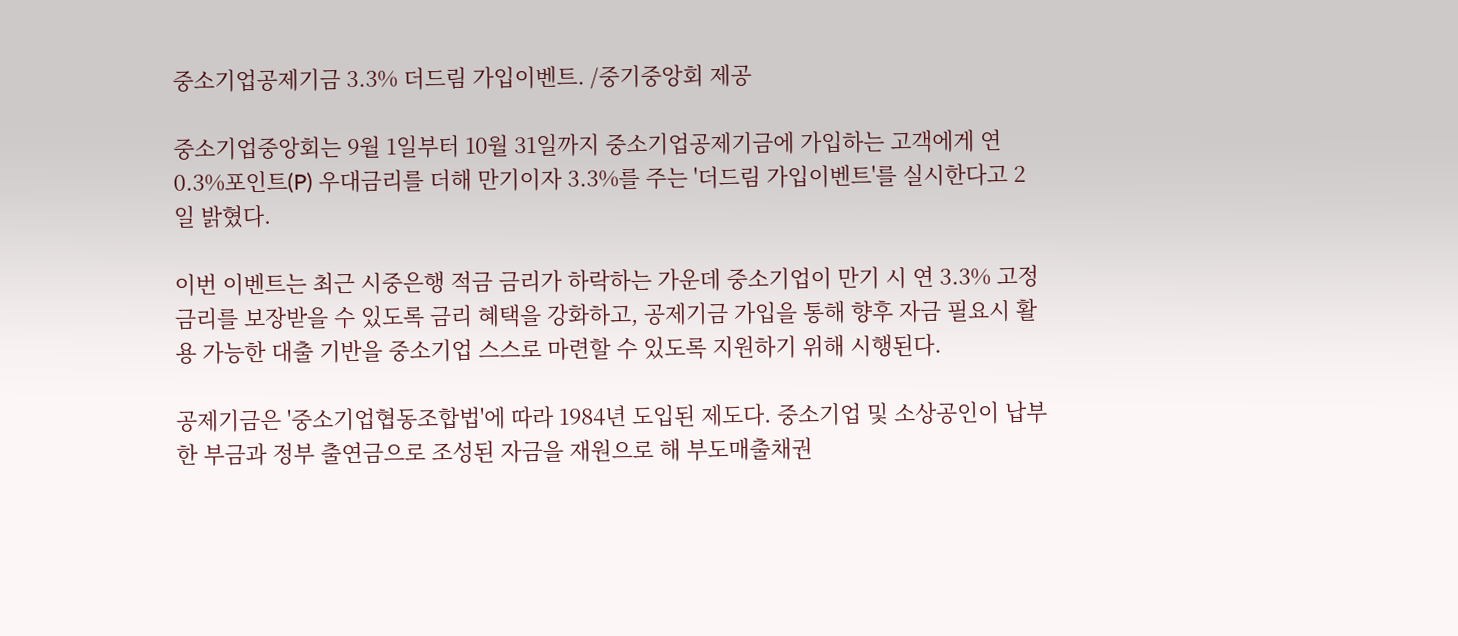중소기업공제기금 3.3% 더드림 가입이벤트. /중기중앙회 제공

중소기업중앙회는 9월 1일부터 10월 31일까지 중소기업공제기금에 가입하는 고객에게 연 0.3%포인트(P) 우대금리를 더해 만기이자 3.3%를 주는 '더드림 가입이벤트'를 실시한다고 2일 밝혔다.

이번 이벤트는 최근 시중은행 적금 금리가 하락하는 가운데 중소기업이 만기 시 연 3.3% 고정금리를 보장받을 수 있도록 금리 혜택을 강화하고, 공제기금 가입을 통해 향후 자금 필요시 활용 가능한 대출 기반을 중소기업 스스로 마련할 수 있도록 지원하기 위해 시행된다.

공제기금은 '중소기업협동조합법'에 따라 1984년 도입된 제도다. 중소기업 및 소상공인이 납부한 부금과 정부 출연금으로 조성된 자금을 재원으로 해 부도매출채권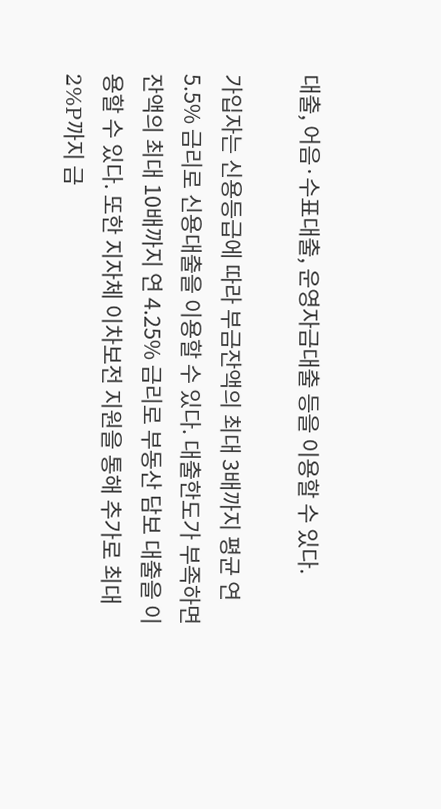대출, 어음·수표대출, 운영자금대출 등을 이용할 수 있다.

가입자는 신용등급에 따라 부금잔액의 최대 3배까지 평균 연 5.5% 금리로 신용대출을 이용할 수 있다. 대출한도가 부족하면 잔액의 최대 10배까지 연 4.25% 금리로 부동산 담보 대출을 이용할 수 있다. 또한 지자체 이차보전 지원을 통해 추가로 최대 2%P까지 금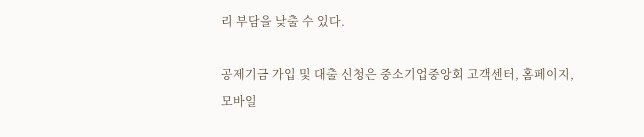리 부담을 낮출 수 있다.

공제기금 가입 및 대출 신청은 중소기업중앙회 고객센터, 홈페이지, 모바일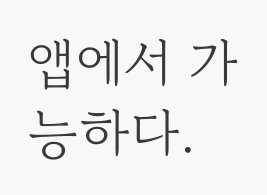앱에서 가능하다.